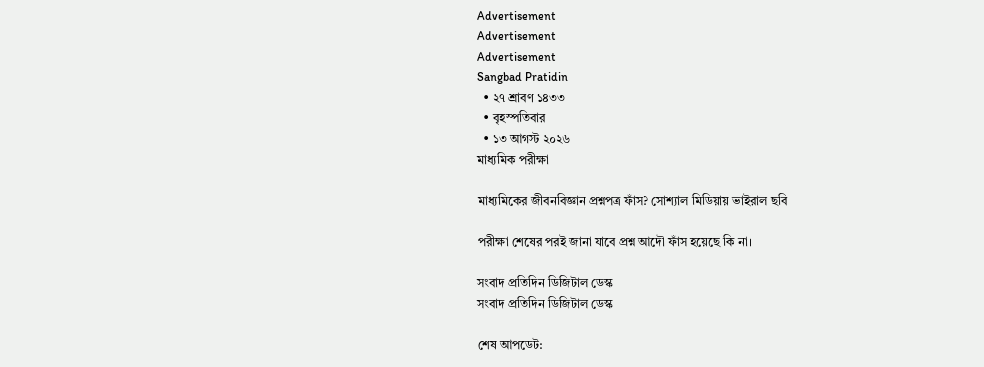Advertisement
Advertisement
Advertisement
Sangbad Pratidin
  • ২৭ শ্রাবণ ১৪৩৩
  • বৃহস্পতিবার
  • ১৩ আগস্ট ২০২৬
মাধ্যমিক পরীক্ষা

মাধ্যমিকের জীবনবিজ্ঞান প্রশ্নপত্র ফাঁস? সোশ্যাল মিডিয়ায় ভাইরাল ছবি

পরীক্ষা শেষের পরই জানা যাবে প্রশ্ন আদৌ ফাঁস হয়েছে কি না।

সংবাদ প্রতিদিন ডিজিটাল ডেস্ক
সংবাদ প্রতিদিন ডিজিটাল ডেস্ক

শেষ আপডেট: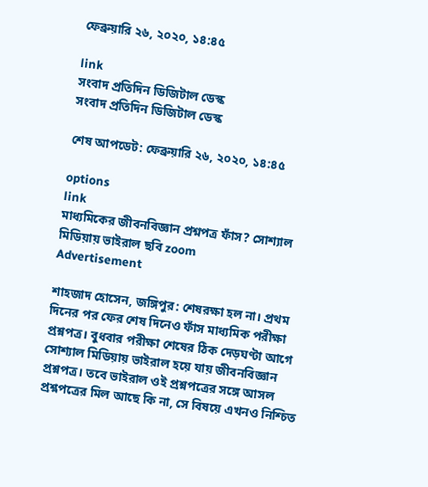ফেব্রুয়ারি ২৬, ২০২০, ১৪:৪৫

link
সংবাদ প্রতিদিন ডিজিটাল ডেস্ক
সংবাদ প্রতিদিন ডিজিটাল ডেস্ক

শেষ আপডেট: ফেব্রুয়ারি ২৬, ২০২০, ১৪:৪৫

options
link
মাধ্যমিকের জীবনবিজ্ঞান প্রশ্নপত্র ফাঁস? সোশ্যাল মিডিয়ায় ভাইরাল ছবি zoom
Advertisement

শাহজাদ হোসেন, জঙ্গিপুর: শেষরক্ষা হল না। প্রথম দিনের পর ফের শেষ দিনেও ফাঁস মাধ্যমিক পরীক্ষা প্রশ্নপত্র। বুধবার পরীক্ষা শেষের ঠিক দেড়ঘণ্টা আগে সোশ্যাল মিডিয়ায় ভাইরাল হয়ে যায় জীবনবিজ্ঞান প্রশ্নপত্র। তবে ভাইরাল ওই প্রশ্নপত্রের সঙ্গে আসল প্রশ্নপত্রের মিল আছে কি না, সে বিষয়ে এখনও নিশ্চিত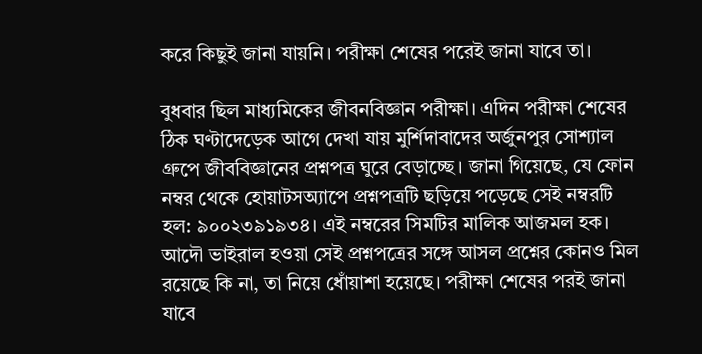করে কিছুই জানা যায়নি। পরীক্ষা শেষের পরেই জানা যাবে তা।

বুধবার ছিল মাধ্যমিকের জীবনবিজ্ঞান পরীক্ষা। এদিন পরীক্ষা শেষের ঠিক ঘণ্টাদেড়েক আগে দেখা যায় মুর্শিদাবাদের অর্জুনপুর সোশ্যাল গ্রুপে জীববিজ্ঞানের প্রশ্নপত্র ঘুরে বেড়াচ্ছে। জানা গিয়েছে, যে ফোন নম্বর থেকে হোয়াটসঅ্যাপে প্রশ্নপত্রটি ছড়িয়ে পড়েছে সেই নম্বরটি হল: ৯০০২৩৯১৯৩৪। এই নম্বরের সিমটির মালিক আজমল হক। আদৌ ভাইরাল হওয়া সেই প্রশ্নপত্রের সঙ্গে আসল প্রশ্নের কোনও মিল রয়েছে কি না, তা নিয়ে ধোঁয়াশা হয়েছে। পরীক্ষা শেষের পরই জানা যাবে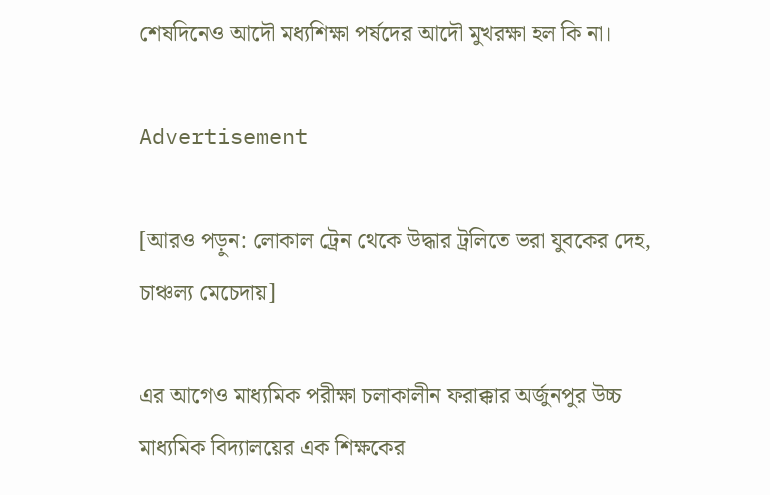শেষদিনেও আদৌ মধ্যশিক্ষা পর্ষদের আদৌ মুখরক্ষা হল কি না।

Advertisement

[আরও পড়ুন: লোকাল ট্রেন থেকে উদ্ধার ট্রলিতে ভরা যুবকের দেহ, চাঞ্চল্য মেচেদায়]

এর আগেও মাধ্যমিক পরীক্ষা চলাকালীন ফরাক্কার অর্জুনপুর উচ্চ মাধ্যমিক বিদ্যালয়ের এক শিক্ষকের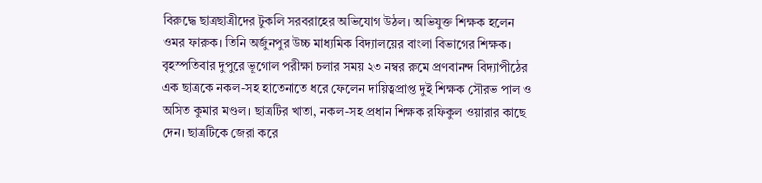বিরুদ্ধে ছাত্রছাত্রীদের টুকলি সরবরাহের অভিযোগ উঠল। অভিযুক্ত শিক্ষক হলেন ওমর ফারুক। তিনি অর্জুনপুর উচ্চ মাধ্যমিক বিদ্যালয়ের বাংলা বিভাগের শিক্ষক। বৃহস্পতিবার দুপুরে ভূগোল পরীক্ষা চলার সময় ২৩ নম্বর রুমে প্রণবানন্দ বিদ্যাপীঠের এক ছাত্রকে নকল-সহ হাতেনাতে ধরে ফেলেন দায়িত্বপ্রাপ্ত দুই শিক্ষক সৌরভ পাল ও অসিত কুমার মণ্ডল। ছাত্রটির খাতা, নকল-সহ প্রধান শিক্ষক রফিকুল ওয়ারার কাছে দেন। ছাত্রটিকে জেরা করে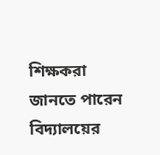শিক্ষকরা জানতে পারেন বিদ্যালয়ের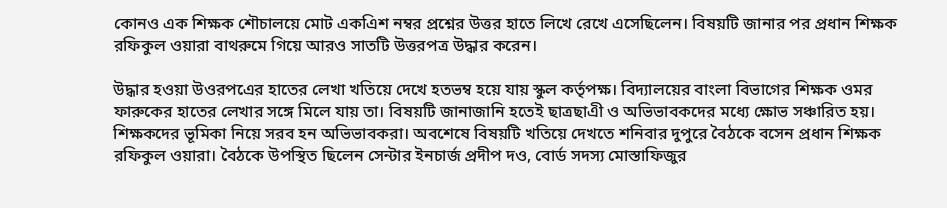কোনও এক শিক্ষক শৌচালয়ে মোট একএিশ নম্বর প্রশ্নের উত্তর হাতে লিখে রেখে এসেছিলেন। বিষয়টি জানার পর প্রধান শিক্ষক রফিকুল ওয়ারা বাথরুমে গিয়ে আরও সাতটি উত্তরপত্র উদ্ধার করেন।

উদ্ধার হওয়া উওরপএের হাতের লেখা খতিয়ে দেখে হতভম্ব হয়ে যায় স্কুল কর্তৃপক্ষ। বিদ্যালয়ের বাংলা বিভাগের শিক্ষক ওমর ফারুকের হাতের লেখার সঙ্গে মিলে যায় তা। বিষয়টি জানাজানি হতেই ছাত্রছাএী ও অভিভাবকদের মধ্যে ক্ষোভ সঞ্চারিত হয়। শিক্ষকদের ভূমিকা নিয়ে সরব হন অভিভাবকরা। অবশেষে বিষয়টি খতিয়ে দেখতে শনিবার দুপুরে বৈঠকে বসেন প্রধান শিক্ষক রফিকুল ওয়ারা। বৈঠকে উপস্থিত ছিলেন সেন্টার ইনচার্জ প্রদীপ দও, বোর্ড সদস্য মোস্তাফিজুর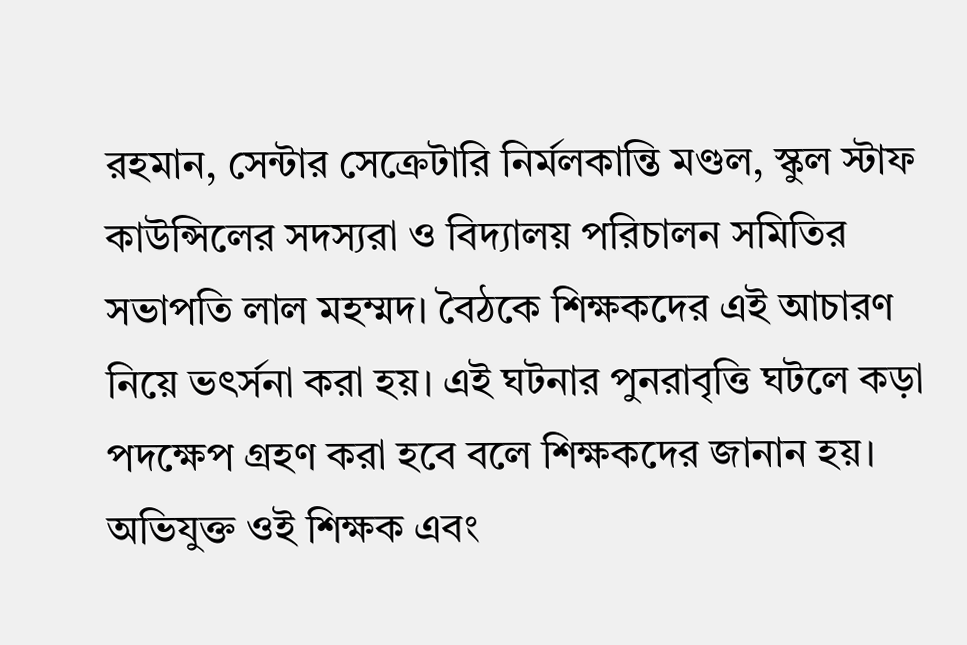রহমান, সেন্টার সেক্রেটারি নির্মলকান্তি মণ্ডল, স্কুল স্টাফ কাউন্সিলের সদস্যরা ও বিদ্যালয় পরিচালন সমিতির সভাপতি লাল মহম্মদ। বৈঠকে শিক্ষকদের এই আচারণ নিয়ে ভৎর্সনা করা হয়। এই ঘটনার পুনরাবৃত্তি ঘটলে কড়া পদক্ষেপ গ্রহণ করা হবে বলে শিক্ষকদের জানান হয়। অভিযুক্ত ওই শিক্ষক এবং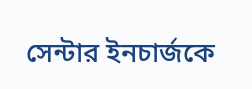সেন্টার ইনচার্জকে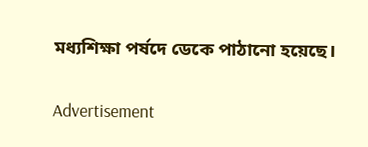মধ্যশিক্ষা পর্ষদে ডেকে পাঠানো হয়েছে।

Advertisement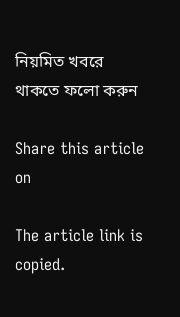নিয়মিত খবরে থাকতে ফলো করুন

Share this article on

The article link is copied.